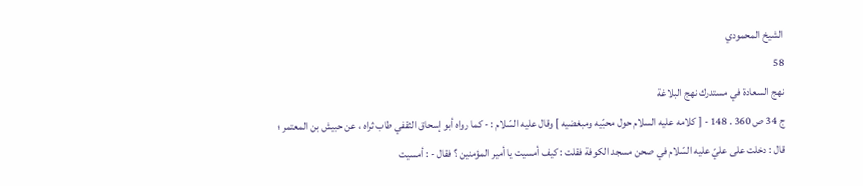الشيخ المحمودي
58
نهج السعادة في مستدرك نهج البلاغة
ج 34 ص 360 . 148 - [ كلامه عليه السلام حول محبّيه ومبغضيه ] وقال عليه السّلام : - كما رواه أبو إسحاق الثقفي طاب ثراه ، عن حبيش بن المعتمر ؛ قال : دخلت على عليّ عليه السّلام في صحن مسجد الكوفة فقلت : كيف أمسيت يا أمير المؤمنين ؟ فقال - : أمسيت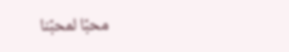محبّا لمحبّنا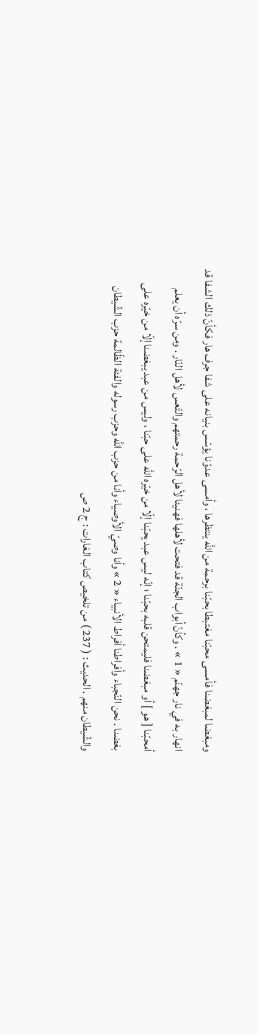ومبغضا لمبغضنا فأمسى محبّنا مغتبطا بحبّنا برحمة من اللَّه ينتظرها ، وأمسى عدوّنا يؤسّس بنيانه على شفا جرف هار فكأنّ ذلك الشفا قد انهار به في نار جهنّم « 1 » . وكأنّ أبواب الجنّة قد فتحت لأهلها فهنيئا لأهل الرّحمة رحمتهم والتّعس لأهل النّار . ومن سرّه أن يعلم أمحبّنا [ هو ] أو مبغضنا فليمتحن قلبه بحبّنا ؛ إنّه ليس عبد يحبّنا إلّا من خيّره اللَّه على حبّنا ، وليس من عبد يبغضنا إلّا من خيّره على بغضنا . نحن النّجباء وأفراطنا أفراط الأنبياء « 2 » وأنا وصيّ الأوصياء وأنا من حزب اللَّه وحزب رسوله والفئة الظّالمة حزب الشّيطان والشّيطان منهم . الحديث : ( 237 ) من تلخيص كتاب الغارات : ج 2 ص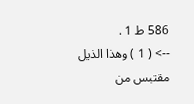586 ط 1 .
--> ( 1 ) وهذا الذيل مقتبس من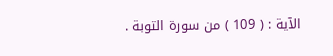الآية : ( 109 ) من سورة التوبة .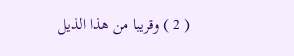( 2 ) وقريبا من هذا الذيل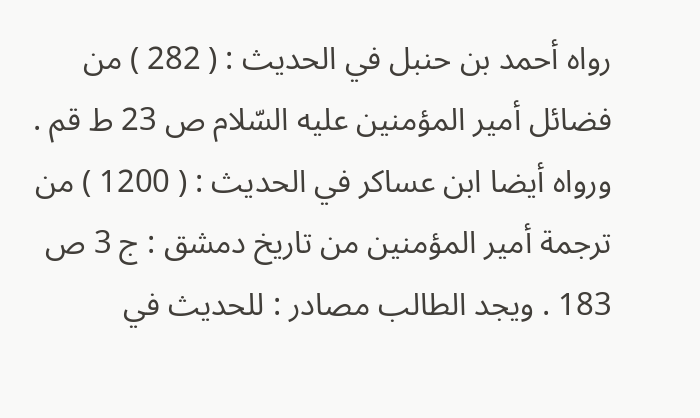رواه أحمد بن حنبل في الحديث : ( 282 ) من فضائل أمير المؤمنين عليه السّلام ص 23 ط قم . ورواه أيضا ابن عساكر في الحديث : ( 1200 ) من ترجمة أمير المؤمنين من تاريخ دمشق : ج 3 ص 183 . ويجد الطالب مصادر : للحديث في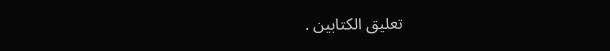تعليق الكتابين .